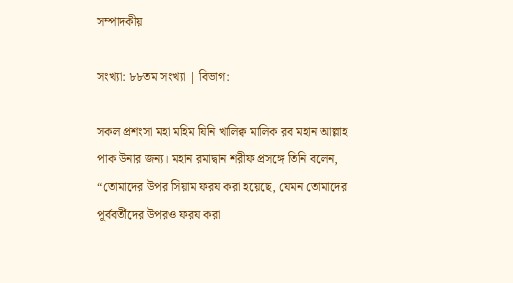সম্পাদকীয়

সংখ্যা: ৮৮তম সংখ্যা | বিভাগ:

সকল প্রশংসা মহা মহিম যিনি খালিক্ব মালিক রব মহান আল্লাহ পাক উনার জন্য। মহান রমাদ্বান শরীফ প্রসঙ্গে তিনি বলেন, “তোমাদের উপর সিয়াম ফরয করা হয়েছে, যেমন তোমাদের পূর্ববর্তীদের উপরও ফরয করা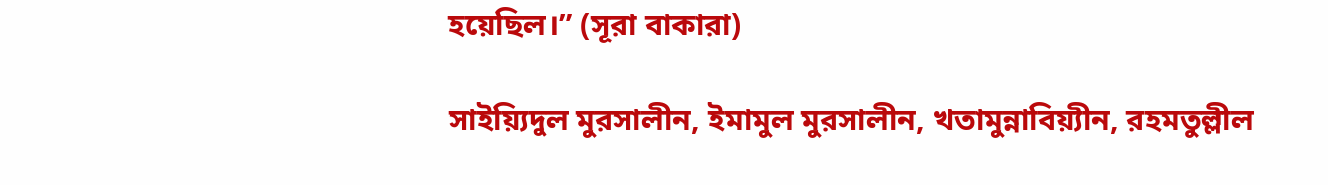হয়েছিল।” (সূরা বাকারা)

সাইয়্যিদুল মুরসালীন, ইমামুল মুরসালীন, খতামুন্নাবিয়্যীন, রহমতুল্লীল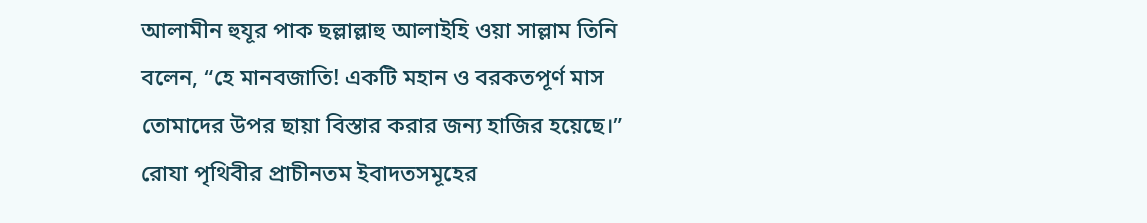আলামীন হুযূর পাক ছল্লাল্লাহু আলাইহি ওয়া সাল্লাম তিনি বলেন, “হে মানবজাতি! একটি মহান ও বরকতপূর্ণ মাস তোমাদের উপর ছায়া বিস্তার করার জন্য হাজির হয়েছে।” রোযা পৃথিবীর প্রাচীনতম ইবাদতসমূহের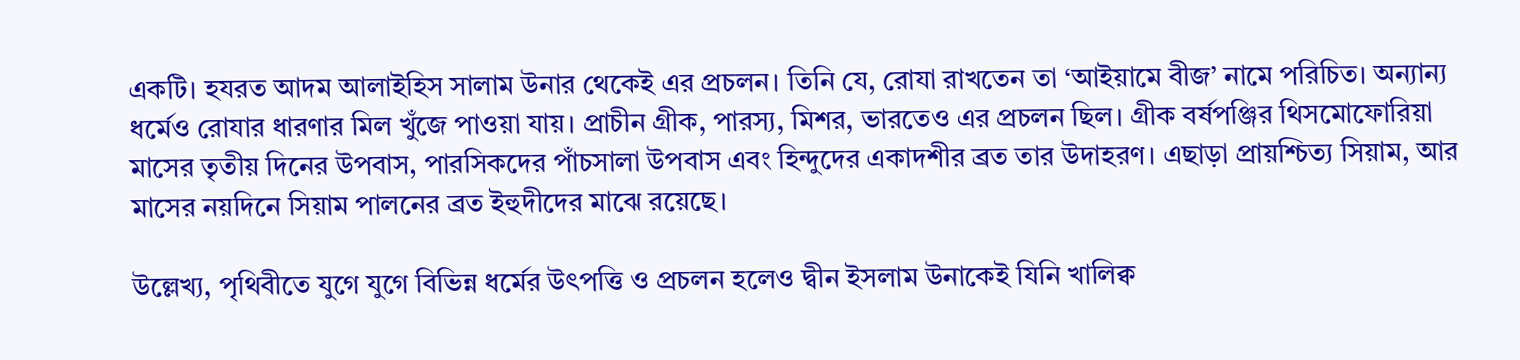একটি। হযরত আদম আলাইহিস সালাম উনার থেকেই এর প্রচলন। তিনি যে, রোযা রাখতেন তা ‘আইয়ামে বীজ’ নামে পরিচিত। অন্যান্য ধর্মেও রোযার ধারণার মিল খুঁজে পাওয়া যায়। প্রাচীন গ্রীক, পারস্য, মিশর, ভারতেও এর প্রচলন ছিল। গ্রীক বর্ষপঞ্জির থিসমোফোরিয়া মাসের তৃতীয় দিনের উপবাস, পারসিকদের পাঁচসালা উপবাস এবং হিন্দুদের একাদশীর ব্রত তার উদাহরণ। এছাড়া প্রায়শ্চিত্য সিয়াম, আর মাসের নয়দিনে সিয়াম পালনের ব্রত ইহুদীদের মাঝে রয়েছে।

উল্লেখ্য, পৃথিবীতে যুগে যুগে বিভিন্ন ধর্মের উৎপত্তি ও প্রচলন হলেও দ্বীন ইসলাম উনাকেই যিনি খালিক্ব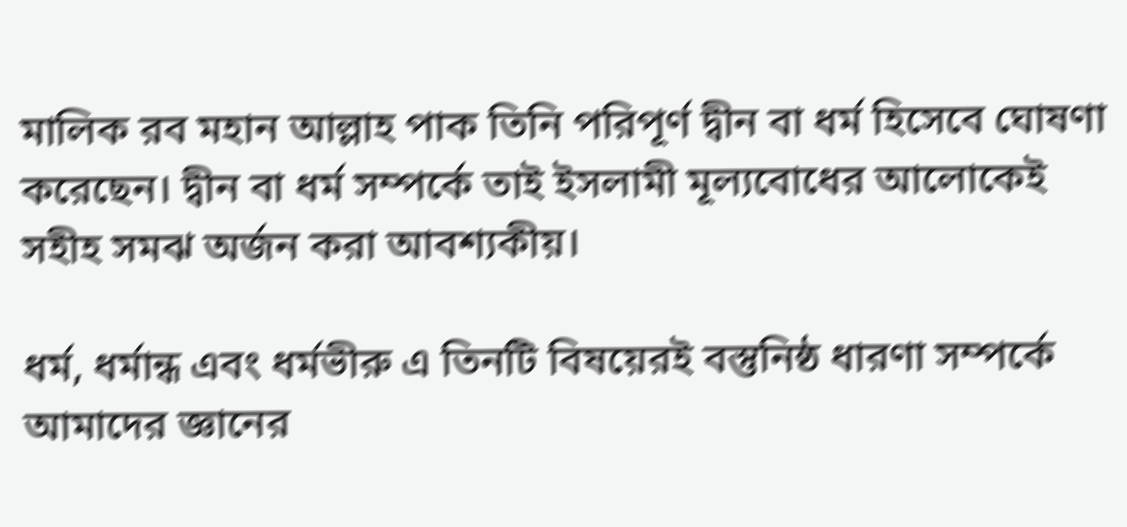মালিক রব মহান আল্লাহ পাক তিনি পরিপূর্ণ দ্বীন বা ধর্ম হিসেবে ঘোষণা করেছেন। দ্বীন বা ধর্ম সম্পর্কে তাই ইসলামী মূল্যবোধের আলোকেই সহীহ সমঝ অর্জন করা আবশ্যকীয়।

ধর্ম, ধর্মান্ধ এবং ধর্মভীরু এ তিনটি বিষয়েরই বস্তুনিষ্ঠ ধারণা সম্পর্কে আমাদের জ্ঞানের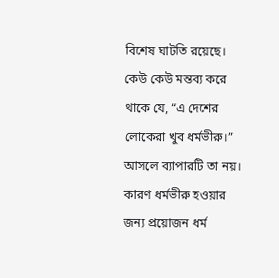বিশেষ ঘাটতি রয়েছে। কেউ কেউ মন্তব্য করে থাকে যে, “এ দেশের লোকেরা খুব ধর্মভীরু।” আসলে ব্যাপারটি তা নয়। কারণ ধর্মভীরু হওয়ার জন্য প্রয়োজন ধর্ম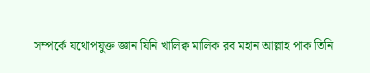সম্পর্কে যথোপযুক্ত জ্ঞান যিনি খালিক্ব মালিক রব মহান আল্লাহ পাক তিনি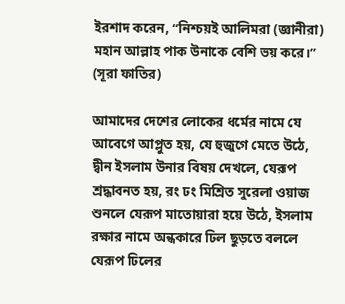ইরশাদ করেন, “নিশ্চয়ই আলিমরা (জ্ঞানীরা) মহান আল্লাহ পাক উনাকে বেশি ভয় করে।” (সূরা ফাতির)

আমাদের দেশের লোকের ধর্মের নামে যে আবেগে আপ্লুত হয়, যে হুজুগে মেতে উঠে, দ্বীন ইসলাম উনার বিষয় দেখলে, যেরূপ শ্রদ্ধাবনত হয়, রং ঢং মিশ্রিত সুরেলা ওয়াজ শুনলে যেরূপ মাতোয়ারা হয়ে উঠে, ইসলাম রক্ষার নামে অন্ধকারে ঢিল ছুড়তে বললে যেরূপ ঢিলের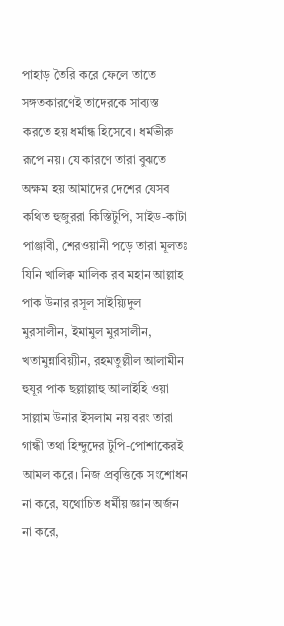পাহাড় তৈরি করে ফেলে তাতে সঙ্গতকারণেই তাদেরকে সাব্যস্ত করতে হয় ধর্মান্ধ হিসেবে। ধর্মভীরু রূপে নয়। যে কারণে তারা বুঝতে অক্ষম হয় আমাদের দেশের যেসব কথিত হুজুররা কিস্তিটুপি, সাইড-কাটা পাঞ্জাবী, শেরওয়ানী পড়ে তারা মূলতঃ যিনি খালিক্ব মালিক রব মহান আল্লাহ পাক উনার রসূল সাইয়্যিদুল মুরসালীন, ইমামুল মুরসালীন, খতামুন্নাবিয়্যীন, রহমতুল্লীল আলামীন হুযূর পাক ছল্লাল্লাহু আলাইহি ওয়া সাল্লাম উনার ইসলাম নয় বরং তারা গান্ধী তথা হিন্দুদের টুপি-পোশাকেরই আমল করে। নিজ প্রবৃত্তিকে সংশোধন না করে, যথোচিত ধর্মীয় জ্ঞান অর্জন না করে,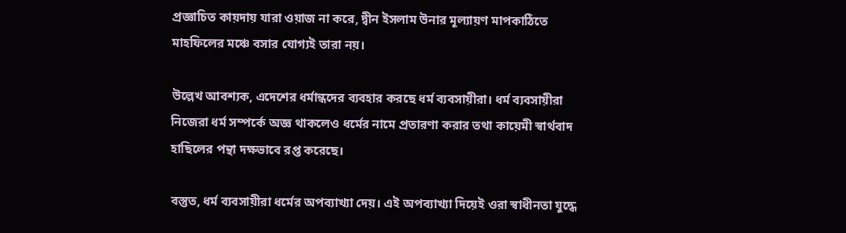প্রজ্ঞাচিত কায়দায় যারা ওয়াজ না করে, দ্বীন ইসলাম উনার মূল্যায়ণ মাপকাঠিতে মাহফিলের মঞ্চে বসার যোগ্যই তারা নয়।

উল্লেখ আবশ্যক, এদেশের ধর্মান্ধদের ব্যবহার করছে ধর্ম ব্যবসায়ীরা। ধর্ম ব্যবসায়ীরা নিজেরা ধর্ম সম্পর্কে অজ্ঞ থাকলেও ধর্মের নামে প্রতারণা করার তথা কায়েমী স্বার্থবাদ হাছিলের পন্থা দক্ষভাবে রপ্ত করেছে।

বস্তুত, ধর্ম ব্যবসায়ীরা ধর্মের অপব্যাখ্যা দেয়। এই অপব্যাখ্যা দিয়েই ওরা স্বাধীনতা যুদ্ধে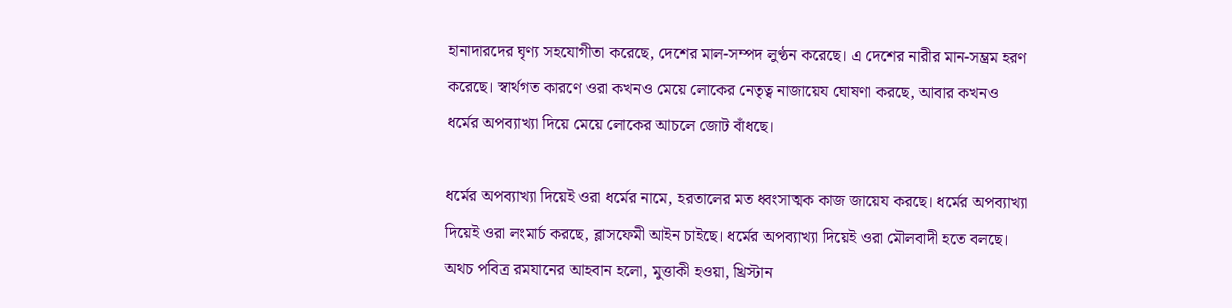হানাদারদের ঘৃণ্য সহযোগীতা করেছে, দেশের মাল-সম্পদ লুণ্ঠন করেছে। এ দেশের নারীর মান-সম্ভ্রম হরণ করেছে। স্বার্থগত কারণে ওরা কখনও মেয়ে লোকের নেতৃত্ব নাজায়েয ঘোষণা করছে, আবার কখনও ধর্মের অপব্যাখ্যা দিয়ে মেয়ে লোকের আচলে জোট বাঁধছে।

ধর্মের অপব্যাখ্যা দিয়েই ওরা ধর্মের নামে, হরতালের মত ধ্বংসাত্মক কাজ জায়েয করছে। ধর্মের অপব্যাখ্যা দিয়েই ওরা লংমার্চ করছে, ব্লাসফেমী আইন চাইছে। ধর্মের অপব্যাখ্যা দিয়েই ওরা মৌলবাদী হতে বলছে। অথচ পবিত্র রমযানের আহবান হলো, মুত্তাকী হওয়া, খ্রিস্টান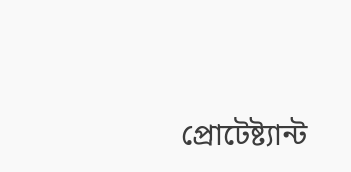প্রোটেষ্ট্যান্ট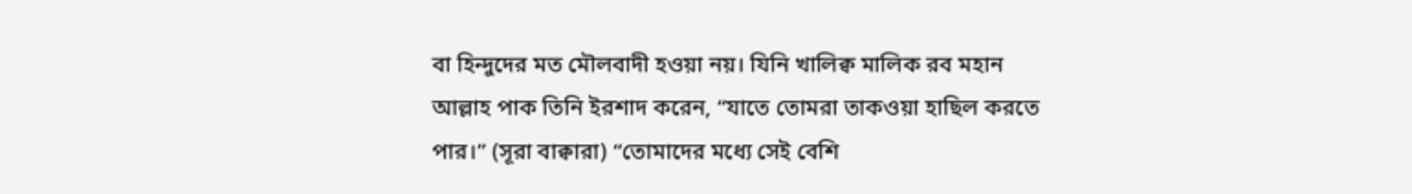বা হিন্দুদের মত মৌলবাদী হওয়া নয়। যিনি খালিক্ব মালিক রব মহান আল্লাহ পাক তিনি ইরশাদ করেন, “যাতে তোমরা তাকওয়া হাছিল করতে পার।” (সূরা বাক্বারা) “তোমাদের মধ্যে সেই বেশি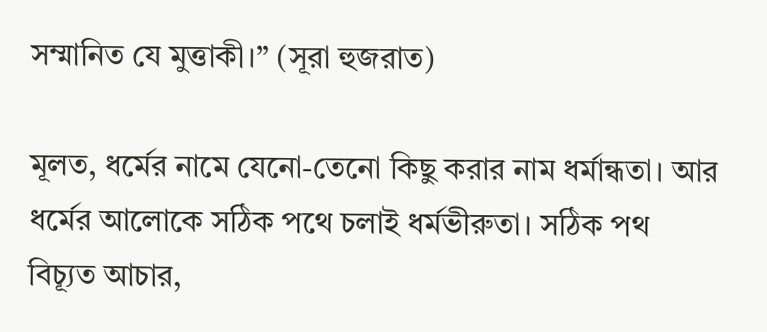সম্মানিত যে মুত্তাকী।” (সূরা হুজরাত)

মূলত, ধর্মের নামে যেনো-তেনো কিছু করার নাম ধর্মান্ধতা। আর ধর্মের আলোকে সঠিক পথে চলাই ধর্মভীরুতা। সঠিক পথ বিচ্যূত আচার,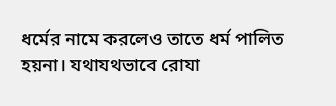ধর্মের নামে করলেও তাতে ধর্ম পালিত হয়না। যথাযথভাবে রোযা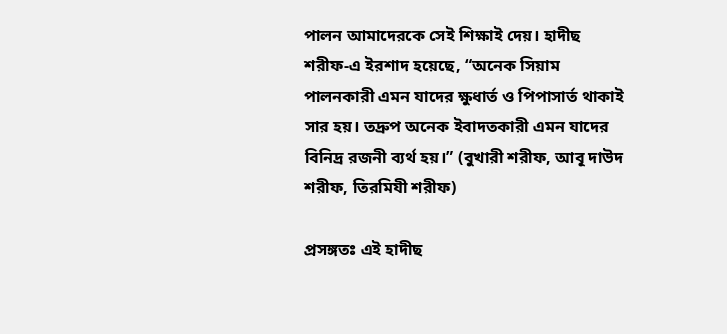পালন আমাদেরকে সেই শিক্ষাই দেয়। হাদীছ শরীফ-এ ইরশাদ হয়েছে, “অনেক সিয়াম পালনকারী এমন যাদের ক্ষুধার্ত ও পিপাসার্ত থাকাই সার হয়। তদ্রুপ অনেক ইবাদতকারী এমন যাদের বিনিদ্র রজনী ব্যর্থ হয়।” (বুখারী শরীফ, আবূ দাউদ শরীফ, তিরমিযী শরীফ)

প্রসঙ্গতঃ এই হাদীছ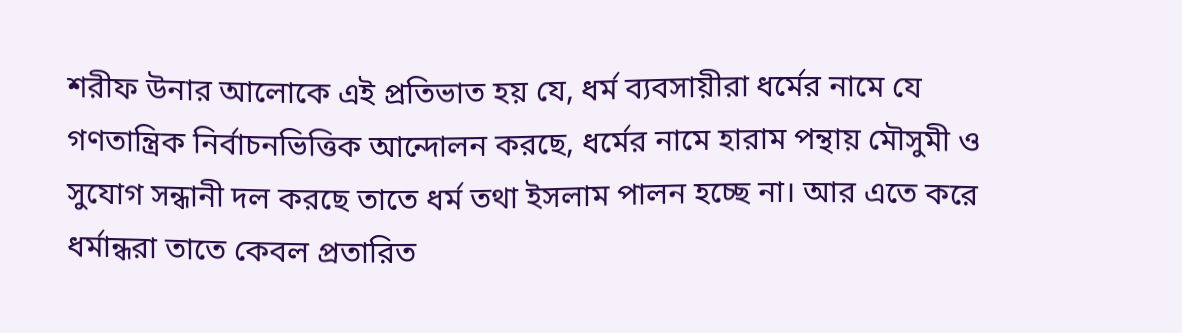শরীফ উনার আলোকে এই প্রতিভাত হয় যে, ধর্ম ব্যবসায়ীরা ধর্মের নামে যে গণতান্ত্রিক নির্বাচনভিত্তিক আন্দোলন করছে, ধর্মের নামে হারাম পন্থায় মৌসুমী ও সুযোগ সন্ধানী দল করছে তাতে ধর্ম তথা ইসলাম পালন হচ্ছে না। আর এতে করে ধর্মান্ধরা তাতে কেবল প্রতারিত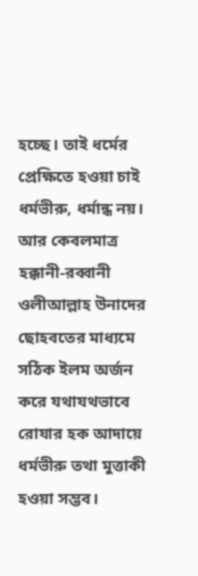হচ্ছে। তাই ধর্মের প্রেক্ষিতে হওয়া চাই ধর্মভীরু, ধর্মান্ধ নয়। আর কেবলমাত্র হক্কানী-রব্বানী ওলীআল্লাহ উনাদের ছোহবতের মাধ্যমে সঠিক ইলম অর্জন করে যথাযথভাবে রোযার হক আদায়ে ধর্মভীরু তথা মুত্তাকী হওয়া সম্ভব।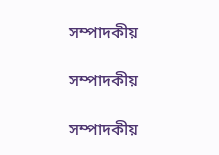সম্পাদকীয়

সম্পাদকীয়

সম্পাদকীয়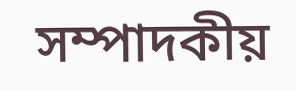সম্পাদকীয়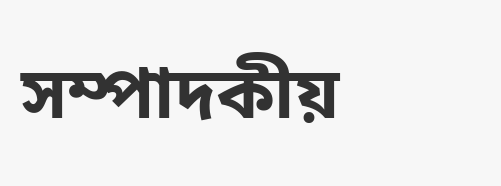সম্পাদকীয়